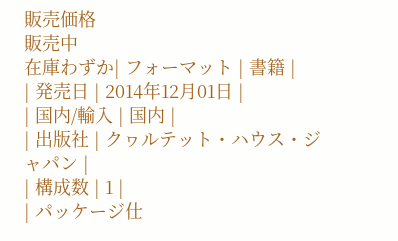販売価格
販売中
在庫わずか| フォーマット | 書籍 |
| 発売日 | 2014年12月01日 |
| 国内/輸入 | 国内 |
| 出版社 | クヮルテット・ハウス・ジャパン |
| 構成数 | 1 |
| パッケージ仕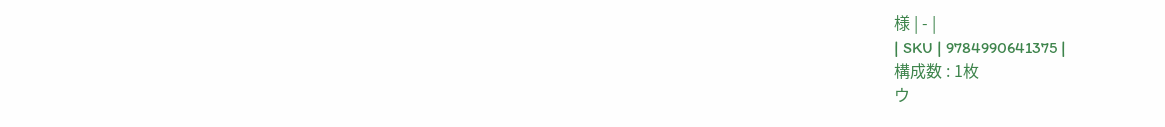様 | - |
| SKU | 9784990641375 |
構成数 : 1枚
ウ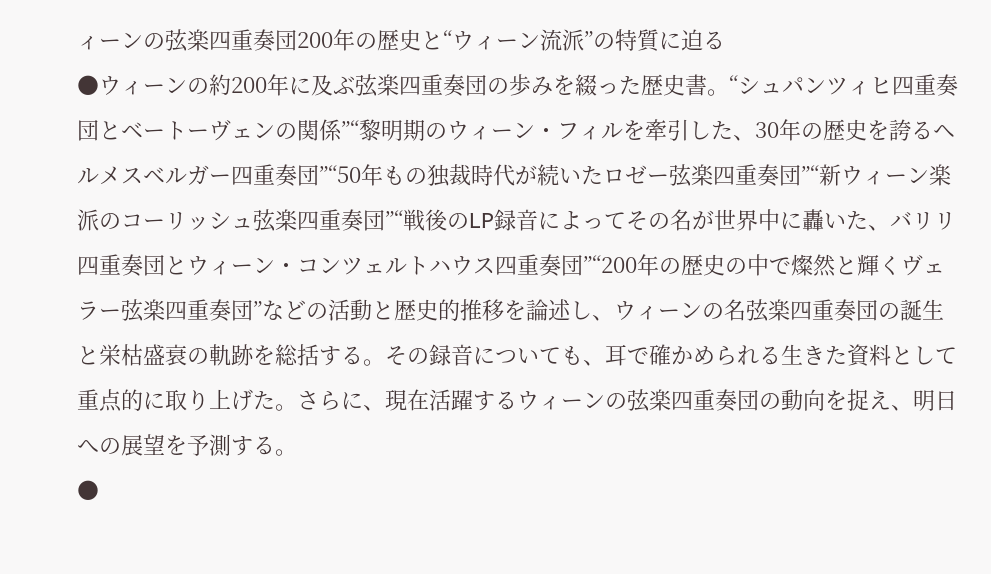ィーンの弦楽四重奏団200年の歴史と“ウィーン流派”の特質に迫る
●ウィーンの約200年に及ぶ弦楽四重奏団の歩みを綴った歴史書。“シュパンツィヒ四重奏団とベートーヴェンの関係”“黎明期のウィーン・フィルを牽引した、30年の歴史を誇るヘルメスベルガー四重奏団”“50年もの独裁時代が続いたロゼー弦楽四重奏団”“新ウィーン楽派のコーリッシュ弦楽四重奏団”“戦後のLP録音によってその名が世界中に轟いた、バリリ四重奏団とウィーン・コンツェルトハウス四重奏団”“200年の歴史の中で燦然と輝くヴェラー弦楽四重奏団”などの活動と歴史的推移を論述し、ウィーンの名弦楽四重奏団の誕生と栄枯盛衰の軌跡を総括する。その録音についても、耳で確かめられる生きた資料として重点的に取り上げた。さらに、現在活躍するウィーンの弦楽四重奏団の動向を捉え、明日への展望を予測する。
●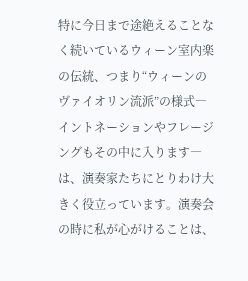特に今日まで途絶えることなく続いているウィーン室内楽の伝統、つまり“ウィーンのヴァイオリン流派”の様式―イントネーションやフレージングもその中に入ります―は、演奏家たちにとりわけ大きく役立っています。演奏会の時に私が心がけることは、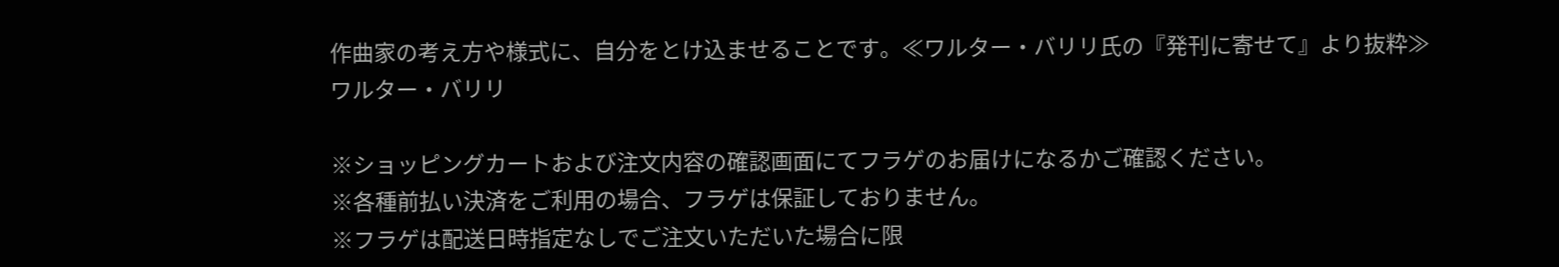作曲家の考え方や様式に、自分をとけ込ませることです。≪ワルター・バリリ氏の『発刊に寄せて』より抜粋≫
ワルター・バリリ

※ショッピングカートおよび注文内容の確認画面にてフラゲのお届けになるかご確認ください。
※各種前払い決済をご利用の場合、フラゲは保証しておりません。
※フラゲは配送日時指定なしでご注文いただいた場合に限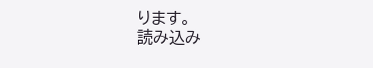ります。
読み込み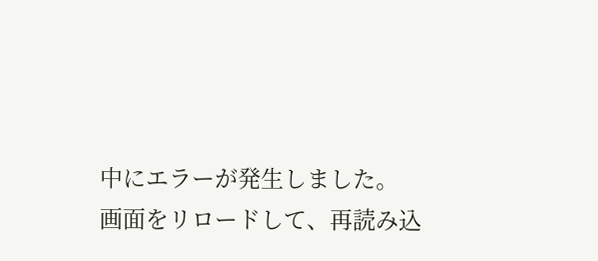中にエラーが発生しました。
画面をリロードして、再読み込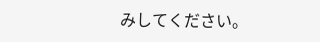みしてください。